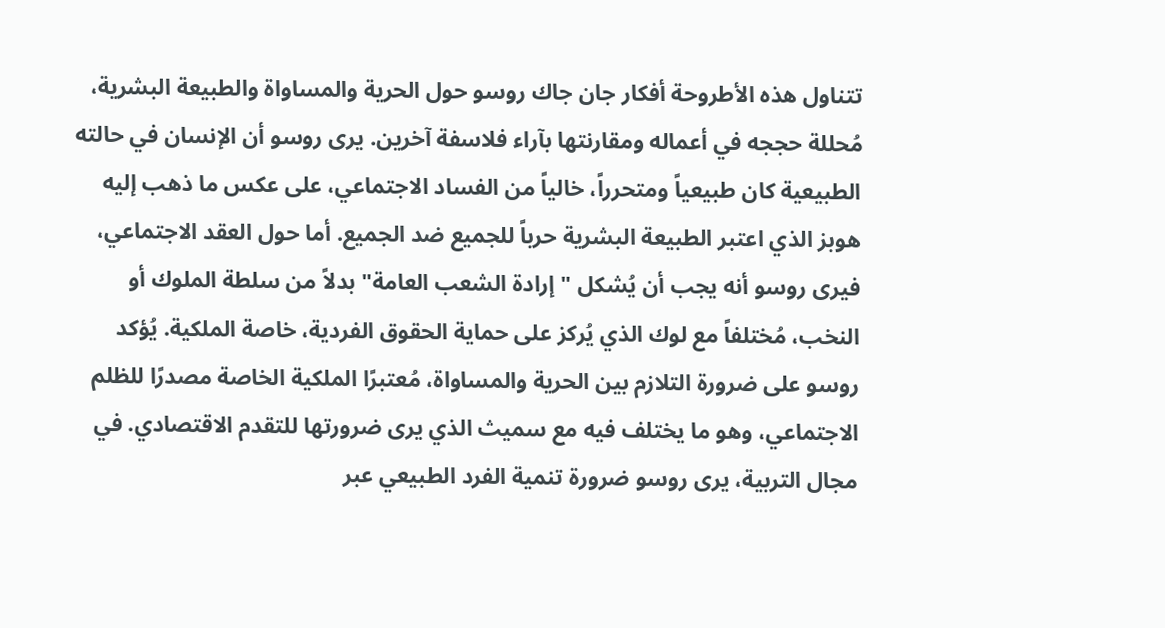تتناول هذه الأطروحة أفكار جان جاك روسو حول الحرية والمساواة والطبيعة البشرية، مُحللة حججه في أعماله ومقارنتها بآراء فلاسفة آخرين. يرى روسو أن الإنسان في حالته الطبيعية كان طبيعياً ومتحرراً، خالياً من الفساد الاجتماعي، على عكس ما ذهب إليه هوبز الذي اعتبر الطبيعة البشرية حرباً للجميع ضد الجميع. أما حول العقد الاجتماعي، فيرى روسو أنه يجب أن يُشكل "إرادة الشعب العامة" بدلاً من سلطة الملوك أو النخب، مُختلفاً مع لوك الذي يُركز على حماية الحقوق الفردية، خاصة الملكية. يُؤكد روسو على ضرورة التلازم بين الحرية والمساواة، مُعتبرًا الملكية الخاصة مصدرًا للظلم الاجتماعي، وهو ما يختلف فيه مع سميث الذي يرى ضرورتها للتقدم الاقتصادي. في مجال التربية، يرى روسو ضرورة تنمية الفرد الطبيعي عبر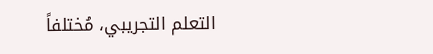التعلم التجريبي، مُختلفاً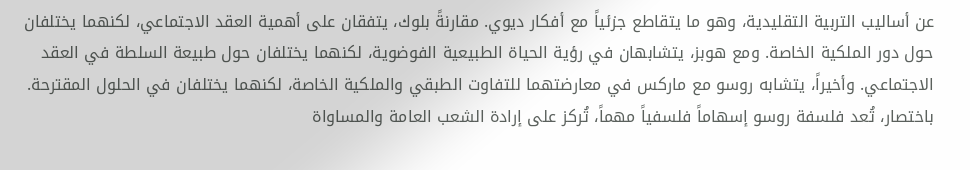عن أساليب التربية التقليدية، وهو ما يتقاطع جزئياً مع أفكار ديوي. مقارنةً بلوك، يتفقان على أهمية العقد الاجتماعي، لكنهما يختلفان حول دور الملكية الخاصة. ومع هوبز، يتشابهان في رؤية الحياة الطبيعية الفوضوية، لكنهما يختلفان حول طبيعة السلطة في العقد الاجتماعي. وأخيراً، يتشابه روسو مع ماركس في معارضتهما للتفاوت الطبقي والملكية الخاصة، لكنهما يختلفان في الحلول المقترحة. باختصار، تُعد فلسفة روسو إسهاماً فلسفياً مهماً، تُركز على إرادة الشعب العامة والمساواة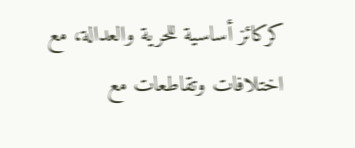كركائز أساسية للحرية والعدالة، مع اختلافات وتقاطعات مع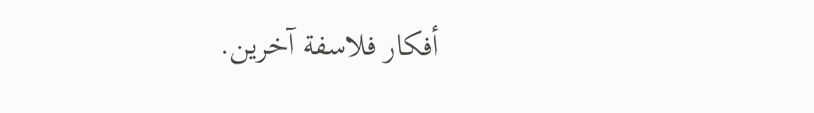أفكار فلاسفة آخرين.